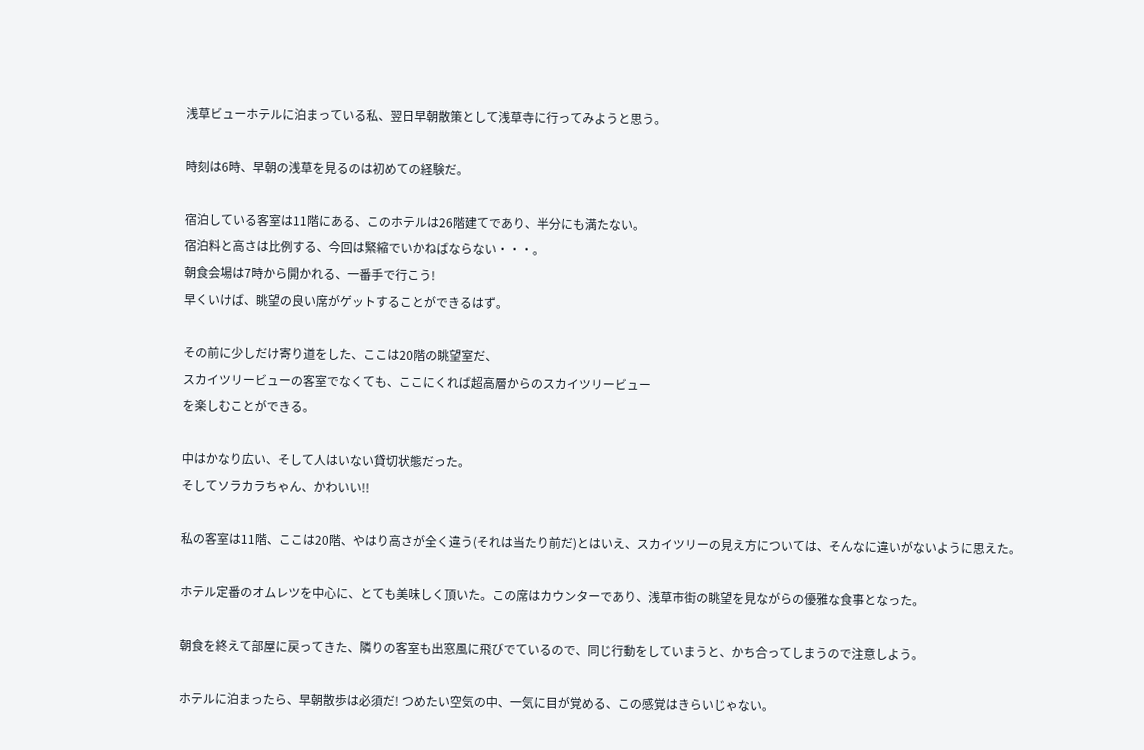浅草ビューホテルに泊まっている私、翌日早朝散策として浅草寺に行ってみようと思う。

時刻は6時、早朝の浅草を見るのは初めての経験だ。

宿泊している客室は11階にある、このホテルは26階建てであり、半分にも満たない。
宿泊料と高さは比例する、今回は緊縮でいかねばならない・・・。
朝食会場は7時から開かれる、一番手で行こう!
早くいけば、眺望の良い席がゲットすることができるはず。

その前に少しだけ寄り道をした、ここは20階の眺望室だ、
スカイツリービューの客室でなくても、ここにくれば超高層からのスカイツリービュー
を楽しむことができる。

中はかなり広い、そして人はいない貸切状態だった。
そしてソラカラちゃん、かわいい!!

私の客室は11階、ここは20階、やはり高さが全く違う(それは当たり前だ)とはいえ、スカイツリーの見え方については、そんなに違いがないように思えた。

ホテル定番のオムレツを中心に、とても美味しく頂いた。この席はカウンターであり、浅草市街の眺望を見ながらの優雅な食事となった。

朝食を終えて部屋に戻ってきた、隣りの客室も出窓風に飛びでているので、同じ行動をしていまうと、かち合ってしまうので注意しよう。

ホテルに泊まったら、早朝散歩は必須だ! つめたい空気の中、一気に目が覚める、この感覚はきらいじゃない。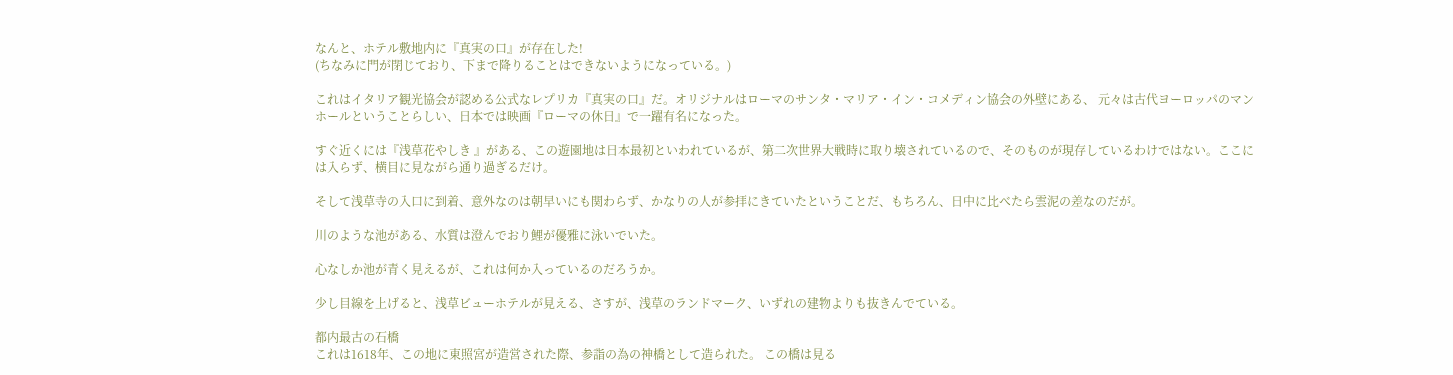なんと、ホテル敷地内に『真実の口』が存在した!
(ちなみに門が閉じており、下まで降りることはできないようになっている。)

これはイタリア観光協会が認める公式なレプリカ『真実の口』だ。オリジナルはローマのサンタ・マリア・イン・コメディン協会の外壁にある、 元々は古代ヨーロッパのマンホールということらしい、日本では映画『ローマの休日』で一躍有名になった。

すぐ近くには『浅草花やしき 』がある、この遊園地は日本最初といわれているが、第二次世界大戦時に取り壊されているので、そのものが現存しているわけではない。ここには入らず、横目に見ながら通り過ぎるだけ。

そして浅草寺の入口に到着、意外なのは朝早いにも関わらず、かなりの人が参拝にきていたということだ、もちろん、日中に比べたら雲泥の差なのだが。

川のような池がある、水質は澄んでおり鯉が優雅に泳いでいた。

心なしか池が青く見えるが、これは何か入っているのだろうか。

少し目線を上げると、浅草ビューホテルが見える、さすが、浅草のランドマーク、いずれの建物よりも抜きんでている。

都内最古の石橋
これは1618年、この地に東照宮が造営された際、参詣の為の神橋として造られた。 この橋は見る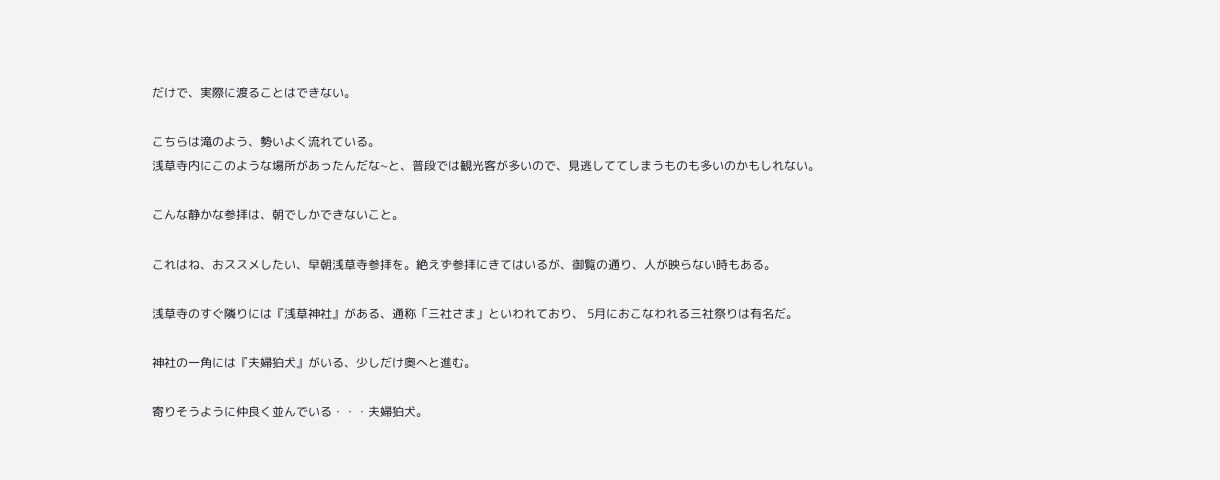だけで、実際に渡ることはできない。

こちらは滝のよう、勢いよく流れている。
浅草寺内にこのような場所があったんだな~と、普段では観光客が多いので、見逃しててしまうものも多いのかもしれない。

こんな静かな参拝は、朝でしかできないこと。

これはね、おススメしたい、早朝浅草寺参拝を。絶えず参拝にきてはいるが、御覧の通り、人が映らない時もある。

浅草寺のすぐ隣りには『浅草神社』がある、通称「三社さま」といわれており、 5月におこなわれる三社祭りは有名だ。

神社の一角には『夫婦狛犬』がいる、少しだけ奥へと進む。

寄りそうように仲良く並んでいる・・・夫婦狛犬。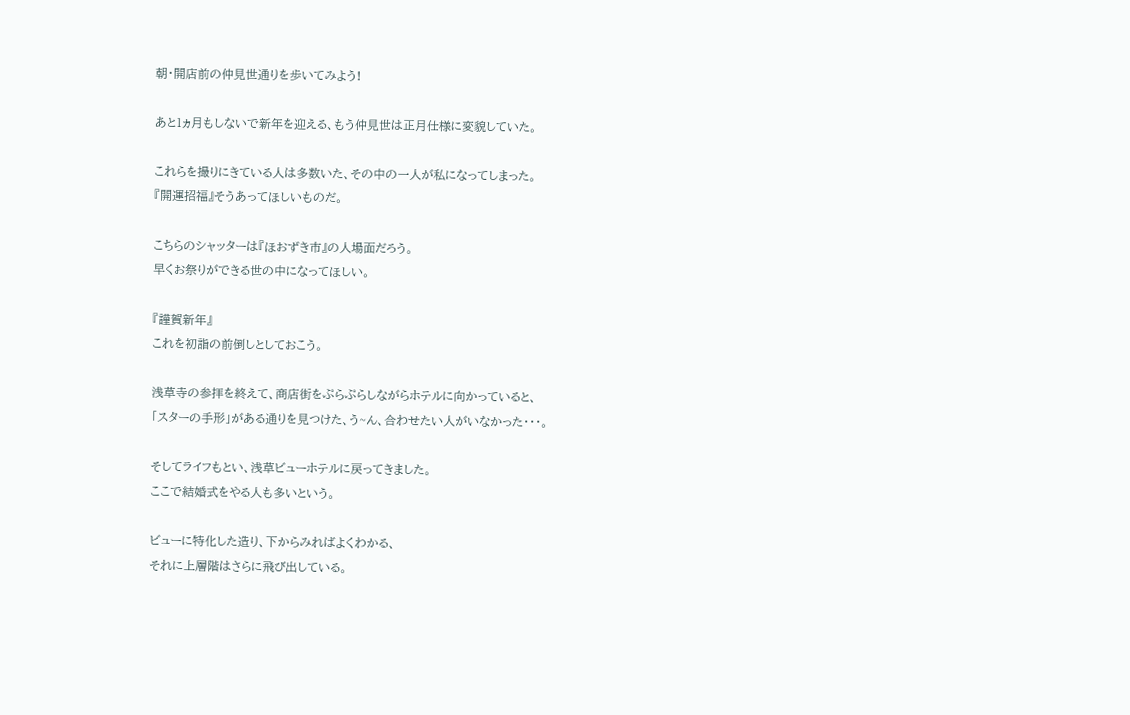朝・開店前の仲見世通りを歩いてみよう!

あと1ヵ月もしないで新年を迎える、もう仲見世は正月仕様に変貌していた。

これらを撮りにきている人は多数いた、その中の一人が私になってしまった。
『開運招福』そうあってほしいものだ。

こちらのシャッターは『ほおずき市』の人場面だろう。
早くお祭りができる世の中になってほしい。

『謹賀新年』
これを初詣の前倒しとしておこう。

浅草寺の参拝を終えて、商店街をぷらぷらしながらホテルに向かっていると、
「スターの手形」がある通りを見つけた、う~ん、合わせたい人がいなかった・・・。

そしてライフもとい、浅草ビューホテルに戻ってきました。
ここで結婚式をやる人も多いという。

ビューに特化した造り、下からみればよくわかる、
それに上層階はさらに飛び出している。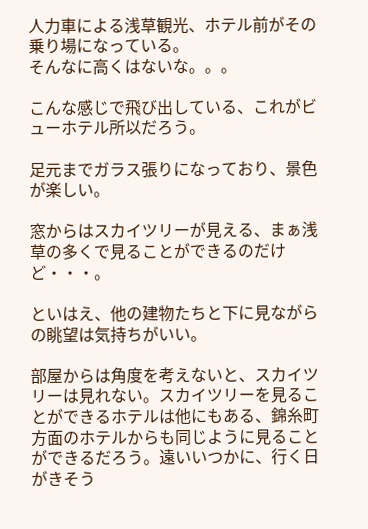人力車による浅草観光、ホテル前がその乗り場になっている。
そんなに高くはないな。。。

こんな感じで飛び出している、これがビューホテル所以だろう。

足元までガラス張りになっており、景色が楽しい。

窓からはスカイツリーが見える、まぁ浅草の多くで見ることができるのだけど・・・。

といはえ、他の建物たちと下に見ながらの眺望は気持ちがいい。

部屋からは角度を考えないと、スカイツリーは見れない。スカイツリーを見ることができるホテルは他にもある、錦糸町方面のホテルからも同じように見ることができるだろう。遠いいつかに、行く日がきそう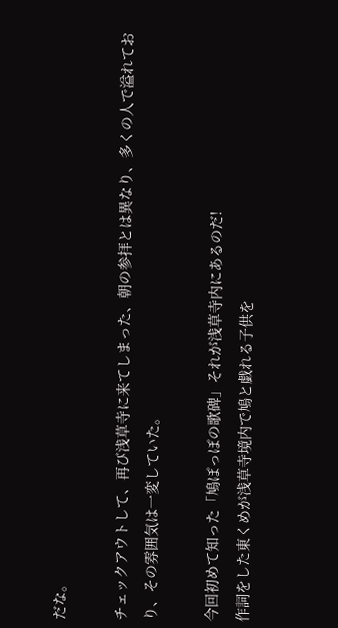だな。

チェックアウトして、再び浅草寺に来てしまった、朝の参拝とは異なり、多くの人で溢れており、その雰囲気は一変していた。

今回初めて知った「鳩ぽっぽの歌碑」それが浅草寺内にあるのだ!
作詞をした東くめが浅草寺境内で鳩と戯れる子供を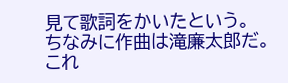見て歌詞をかいたという。
ちなみに作曲は滝廉太郎だ。
これ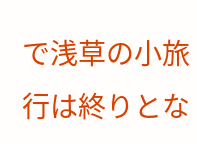で浅草の小旅行は終りとな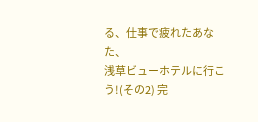る、仕事で疲れたあなた、
浅草ビューホテルに行こう!(その2) 完